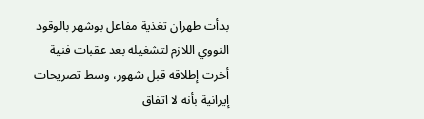بدأت طهران تغذية مفاعل بوشهر بالوقود النووي اللازم لتشغيله بعد عقبات فنية أخرت إطلاقه قبل شهور، وسط تصريحات إيرانية بأنه لا اتفاق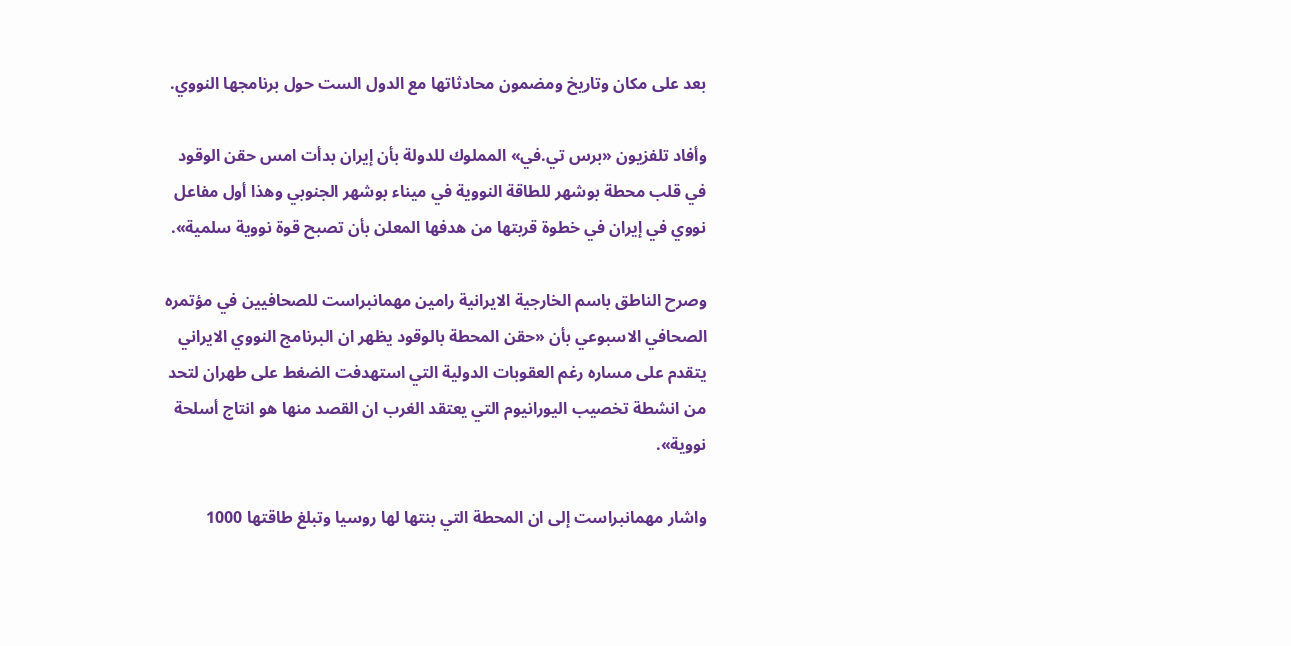بعد على مكان وتاريخ ومضمون محادثاتها مع الدول الست حول برنامجها النووي.

وأفاد تلفزيون «برس تي.في» المملوك للدولة بأن إيران بدأت امس حقن الوقود في قلب محطة بوشهر للطاقة النووية في ميناء بوشهر الجنوبي وهذا أول مفاعل نووي في إيران في خطوة قربتها من هدفها المعلن بأن تصبح قوة نووية سلمية».

وصرح الناطق باسم الخارجية الايرانية رامين مهمانبراست للصحافيين في مؤتمره الصحافي الاسبوعي بأن «حقن المحطة بالوقود يظهر ان البرنامج النووي الايراني يتقدم على مساره رغم العقوبات الدولية التي استهدفت الضغط على طهران لتحد من انشطة تخصيب اليورانيوم التي يعتقد الغرب ان القصد منها هو انتاج أسلحة نووية».

واشار مهمانبراست إلى ان المحطة التي بنتها لها روسيا وتبلغ طاقتها 1000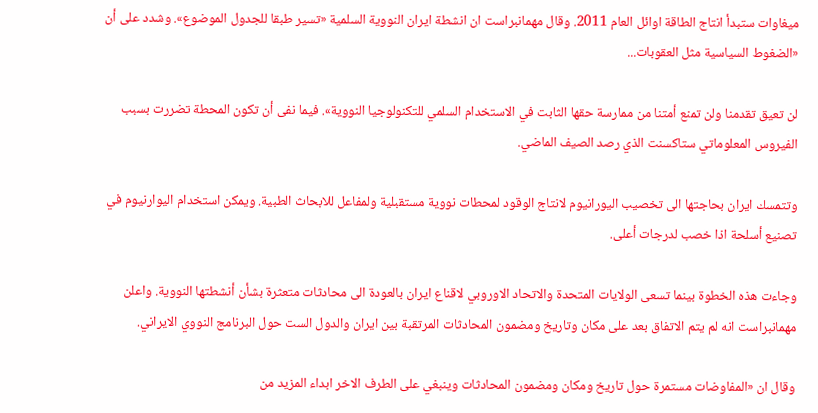ميغاوات ستبدأ انتاج الطاقة اوائل العام 2011. وقال مهمانبراست ان انشطة ايران النووية السلمية «تسير طبقا للجدول الموضوع». وشدد على أن «الضغوط السياسية مثل العقوبات...

لن تعيق تقدمنا ولن تمنع أمتنا من ممارسة حقها الثابت في الاستخدام السلمي للتكنولوجيا النووية». فيما نفى أن تكون المحطة تضررت بسبب الفيروس المعلوماتي ستاكسنت الذي رصد الصيف الماضي.

وتتمسك ايران بحاجتها الى تخصيب اليورانيوم لانتاج الوقود لمحطات نووية مستقبلية ولمفاعل للابحاث الطبية. ويمكن استخدام اليوارنيوم في تصنيع أسلحة اذا خصب لدرجات أعلى.

وجاءت هذه الخطوة بينما تسعى الولايات المتحدة والاتحاد الاوروبي لاقناع ايران بالعودة الى محادثات متعثرة بشأن أنشطتها النووية. واعلن مهمانبراست انه لم يتم الاتفاق بعد على مكان وتاريخ ومضمون المحادثات المرتقبة بين ايران والدول الست حول البرنامج النووي الايراني.

وقال ان «المفاوضات مستمرة حول تاريخ ومكان ومضمون المحادثات وينبغي على الطرف الاخر ابداء المزيد من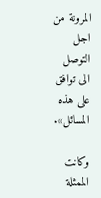المرونة من اجل التوصل الى توافق على هذه المسائل».

وكانت الممثلة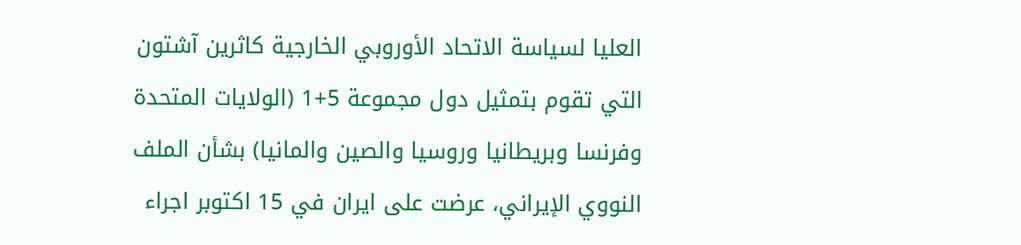العليا لسياسة الاتحاد الأوروبي الخارجية كاثرين آشتون التي تقوم بتمثيل دول مجموعة 5+1 (الولايات المتحدة وفرنسا وبريطانيا وروسيا والصين والمانيا) بشأن الملف النووي الإيراني، عرضت على ايران في 15 اكتوبر اجراء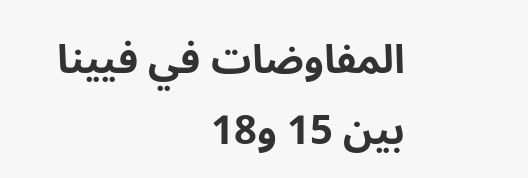المفاوضات في فيينا بين 15 و18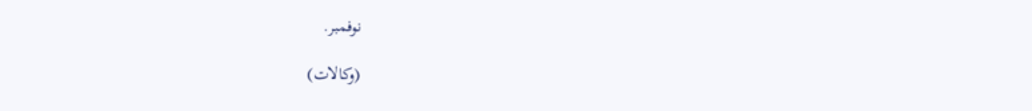نوفمبر.

(وكالات)